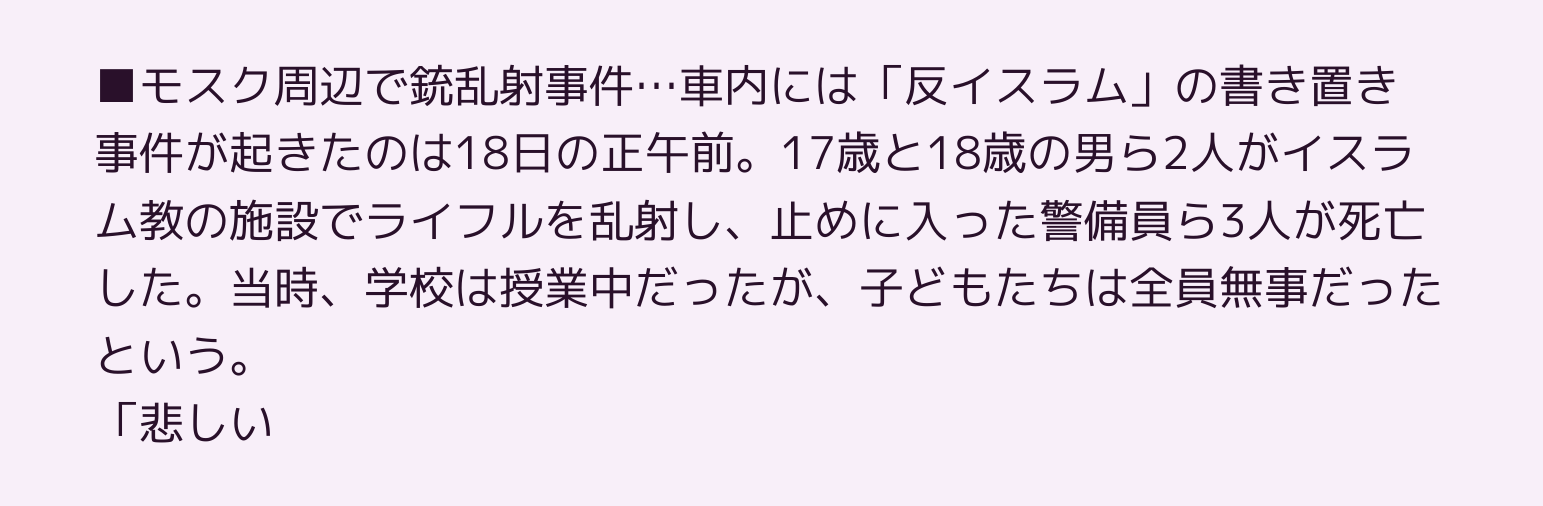■モスク周辺で銃乱射事件…車内には「反イスラム」の書き置き
事件が起きたのは18日の正午前。17歳と18歳の男ら2人がイスラム教の施設でライフルを乱射し、止めに入った警備員ら3人が死亡した。当時、学校は授業中だったが、子どもたちは全員無事だったという。
「悲しい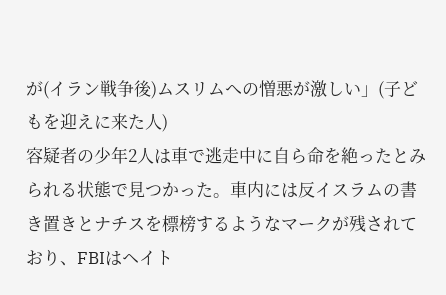が(イラン戦争後)ムスリムへの憎悪が激しい」(子どもを迎えに来た人)
容疑者の少年2人は車で逃走中に自ら命を絶ったとみられる状態で見つかった。車内には反イスラムの書き置きとナチスを標榜するようなマークが残されており、FBIはヘイト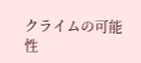クライムの可能性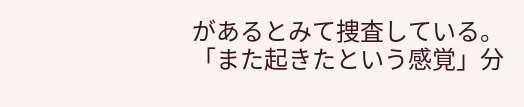があるとみて捜査している。
「また起きたという感覚」分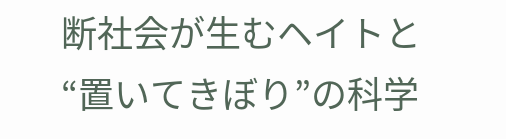断社会が生むヘイトと“置いてきぼり”の科学